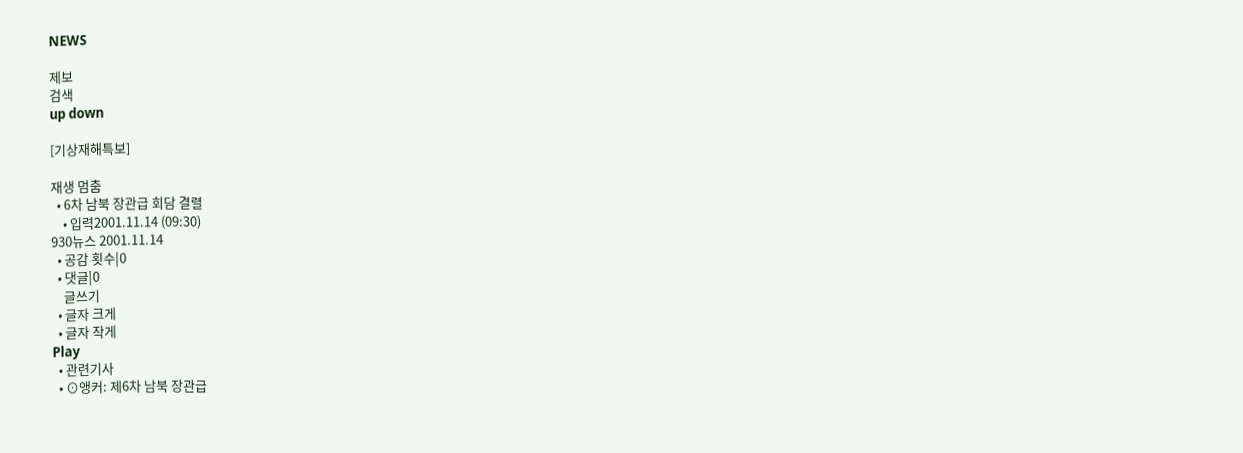NEWS

제보
검색
up down

[기상재해특보]

재생 멈춤
  • 6차 남북 장관급 회담 결렬
    • 입력2001.11.14 (09:30)
930뉴스 2001.11.14
  • 공감 횟수|0
  • 댓글|0
    글쓰기
  • 글자 크게
  • 글자 작게
Play
  • 관련기사
  • ⊙앵커: 제6차 남북 장관급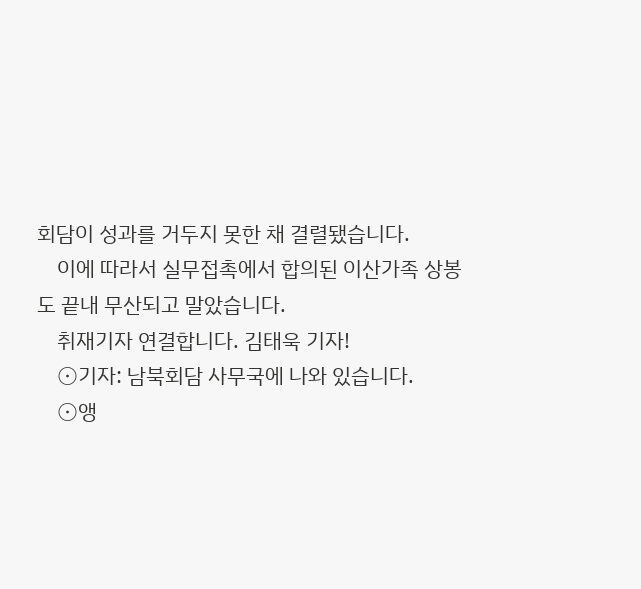회담이 성과를 거두지 못한 채 결렬됐습니다.
    이에 따라서 실무접촉에서 합의된 이산가족 상봉도 끝내 무산되고 말았습니다.
    취재기자 연결합니다. 김태욱 기자!
    ⊙기자: 남북회담 사무국에 나와 있습니다.
    ⊙앵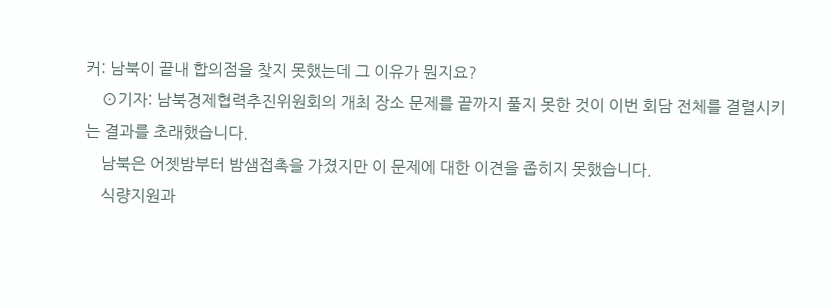커: 남북이 끝내 합의점을 찾지 못했는데 그 이유가 뭔지요?
    ⊙기자: 남북경제협력추진위원회의 개최 장소 문제를 끝까지 풀지 못한 것이 이번 회담 전체를 결렬시키는 결과를 초래했습니다.
    남북은 어젯밤부터 밤샘접촉을 가졌지만 이 문제에 대한 이견을 좁히지 못했습니다.
    식량지원과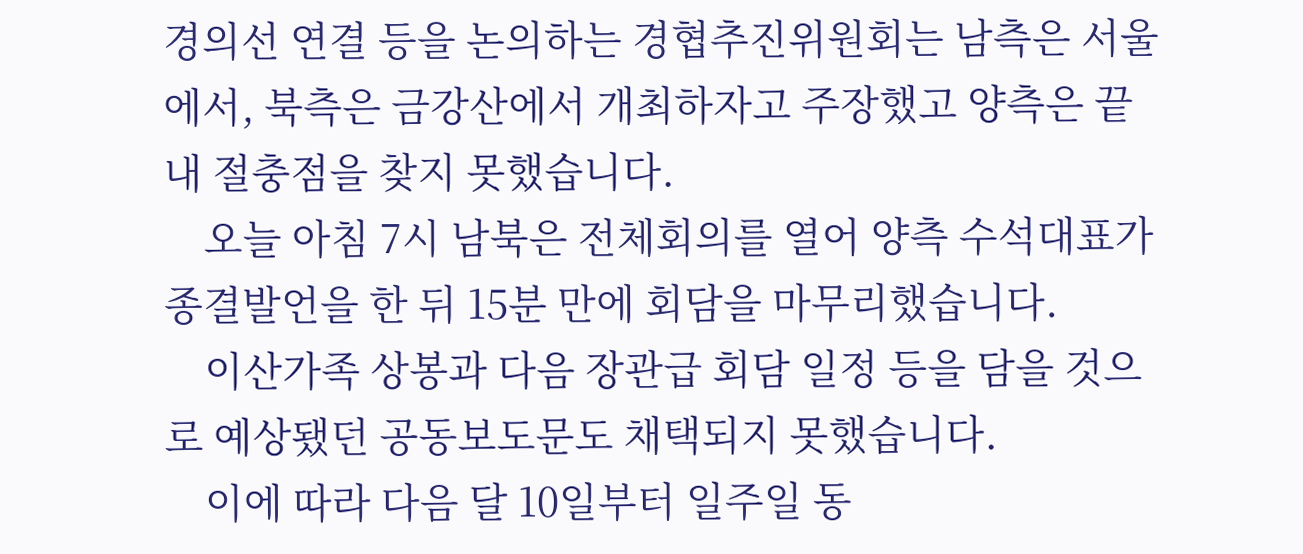경의선 연결 등을 논의하는 경협추진위원회는 남측은 서울에서, 북측은 금강산에서 개최하자고 주장했고 양측은 끝내 절충점을 찾지 못했습니다.
    오늘 아침 7시 남북은 전체회의를 열어 양측 수석대표가 종결발언을 한 뒤 15분 만에 회담을 마무리했습니다.
    이산가족 상봉과 다음 장관급 회담 일정 등을 담을 것으로 예상됐던 공동보도문도 채택되지 못했습니다.
    이에 따라 다음 달 10일부터 일주일 동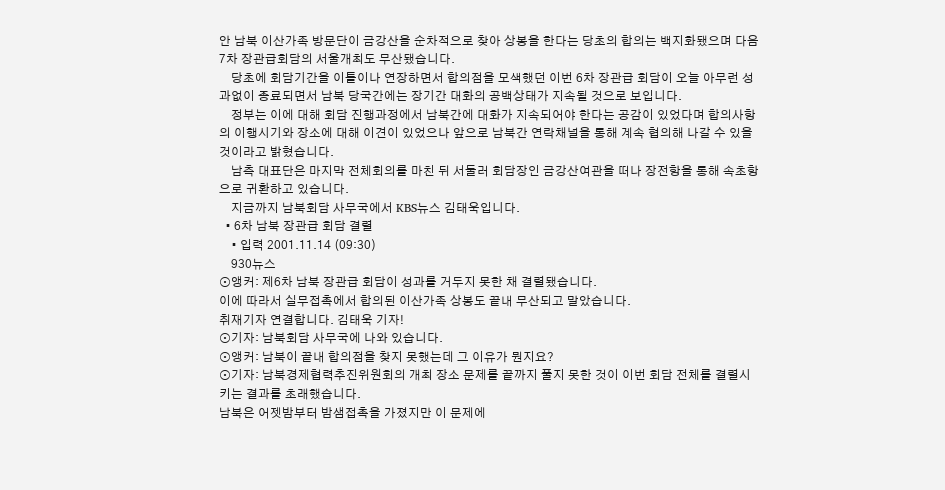안 남북 이산가족 방문단이 금강산을 순차적으로 찾아 상봉을 한다는 당초의 합의는 백지화됐으며 다음 7차 장관급회담의 서울개최도 무산됐습니다.
    당초에 회담기간을 이틀이나 연장하면서 합의점을 모색했던 이번 6차 장관급 회담이 오늘 아무런 성과없이 종료되면서 남북 당국간에는 장기간 대화의 공백상태가 지속될 것으로 보입니다.
    정부는 이에 대해 회담 진행과정에서 남북간에 대화가 지속되어야 한다는 공감이 있었다며 합의사항의 이행시기와 장소에 대해 이견이 있었으나 앞으로 남북간 연락채널을 통해 계속 협의해 나갈 수 있을 것이라고 밝혔습니다.
    남측 대표단은 마지막 전체회의를 마친 뒤 서둘러 회담장인 금강산여관을 떠나 장전항을 통해 속초항으로 귀환하고 있습니다.
    지금까지 남북회담 사무국에서 KBS뉴스 김태욱입니다.
  • 6차 남북 장관급 회담 결렬
    • 입력 2001.11.14 (09:30)
    930뉴스
⊙앵커: 제6차 남북 장관급 회담이 성과를 거두지 못한 채 결렬됐습니다.
이에 따라서 실무접촉에서 합의된 이산가족 상봉도 끝내 무산되고 말았습니다.
취재기자 연결합니다. 김태욱 기자!
⊙기자: 남북회담 사무국에 나와 있습니다.
⊙앵커: 남북이 끝내 합의점을 찾지 못했는데 그 이유가 뭔지요?
⊙기자: 남북경제협력추진위원회의 개최 장소 문제를 끝까지 풀지 못한 것이 이번 회담 전체를 결렬시키는 결과를 초래했습니다.
남북은 어젯밤부터 밤샘접촉을 가졌지만 이 문제에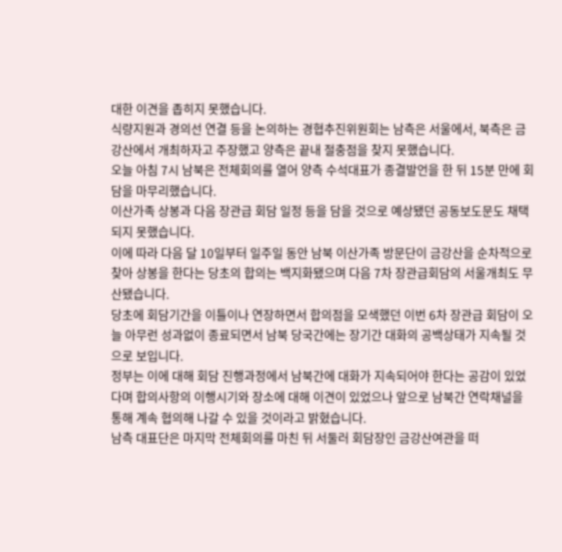대한 이견을 좁히지 못했습니다.
식량지원과 경의선 연결 등을 논의하는 경협추진위원회는 남측은 서울에서, 북측은 금강산에서 개최하자고 주장했고 양측은 끝내 절충점을 찾지 못했습니다.
오늘 아침 7시 남북은 전체회의를 열어 양측 수석대표가 종결발언을 한 뒤 15분 만에 회담을 마무리했습니다.
이산가족 상봉과 다음 장관급 회담 일정 등을 담을 것으로 예상됐던 공동보도문도 채택되지 못했습니다.
이에 따라 다음 달 10일부터 일주일 동안 남북 이산가족 방문단이 금강산을 순차적으로 찾아 상봉을 한다는 당초의 합의는 백지화됐으며 다음 7차 장관급회담의 서울개최도 무산됐습니다.
당초에 회담기간을 이틀이나 연장하면서 합의점을 모색했던 이번 6차 장관급 회담이 오늘 아무런 성과없이 종료되면서 남북 당국간에는 장기간 대화의 공백상태가 지속될 것으로 보입니다.
정부는 이에 대해 회담 진행과정에서 남북간에 대화가 지속되어야 한다는 공감이 있었다며 합의사항의 이행시기와 장소에 대해 이견이 있었으나 앞으로 남북간 연락채널을 통해 계속 협의해 나갈 수 있을 것이라고 밝혔습니다.
남측 대표단은 마지막 전체회의를 마친 뒤 서둘러 회담장인 금강산여관을 떠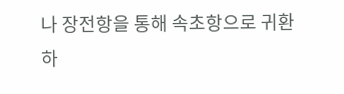나 장전항을 통해 속초항으로 귀환하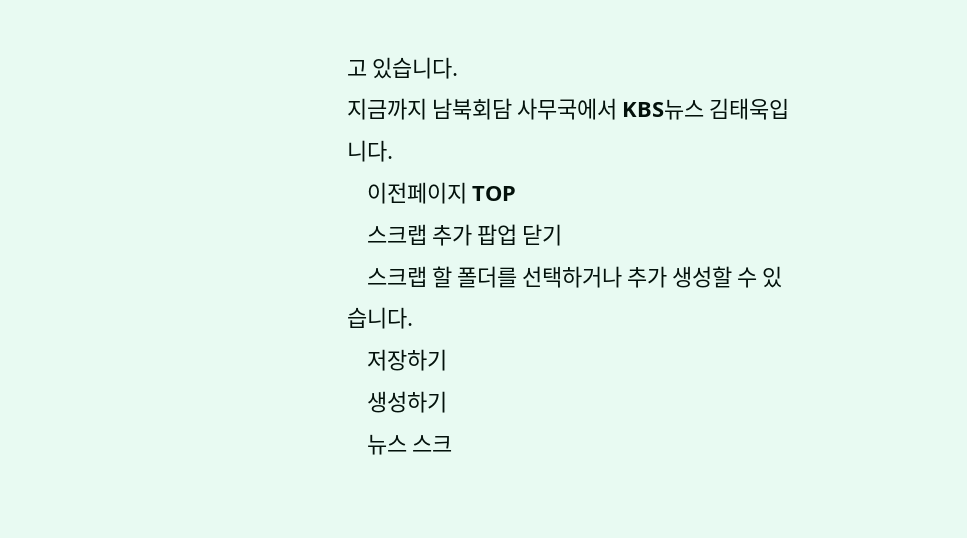고 있습니다.
지금까지 남북회담 사무국에서 KBS뉴스 김태욱입니다.
    이전페이지 TOP
    스크랩 추가 팝업 닫기
    스크랩 할 폴더를 선택하거나 추가 생성할 수 있습니다.
    저장하기
    생성하기
    뉴스 스크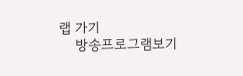랩 가기
    방송프로그램보기